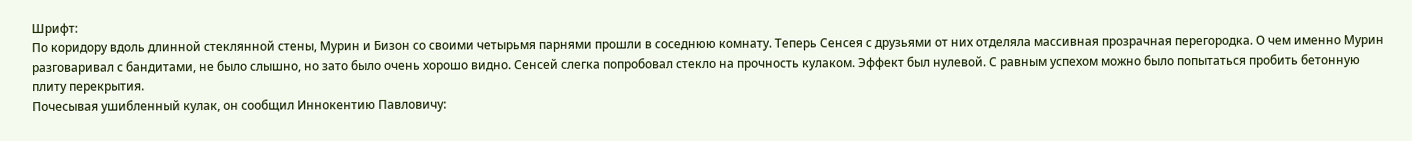Шрифт:
По коридору вдоль длинной стеклянной стены, Мурин и Бизон со своими четырьмя парнями прошли в соседнюю комнату. Теперь Сенсея с друзьями от них отделяла массивная прозрачная перегородка. О чем именно Мурин разговаривал с бандитами, не было слышно, но зато было очень хорошо видно. Сенсей слегка попробовал стекло на прочность кулаком. Эффект был нулевой. С равным успехом можно было попытаться пробить бетонную плиту перекрытия.
Почесывая ушибленный кулак, он сообщил Иннокентию Павловичу: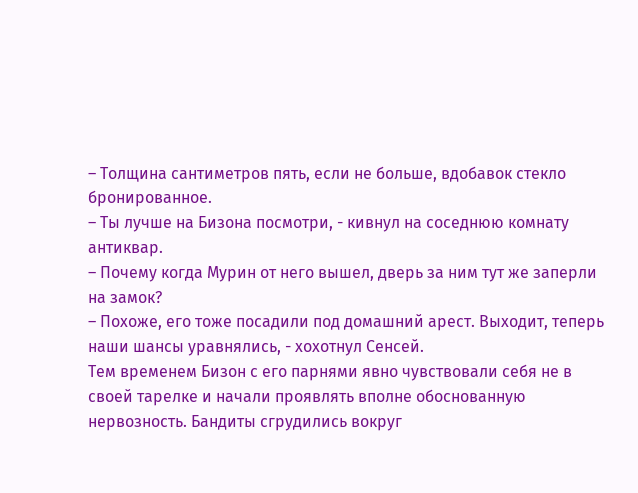– Толщина сантиметров пять, если не больше, вдобавок стекло бронированное.
– Ты лучше на Бизона посмотри, - кивнул на соседнюю комнату антиквар.
– Почему когда Мурин от него вышел, дверь за ним тут же заперли на замок?
– Похоже, его тоже посадили под домашний арест. Выходит, теперь наши шансы уравнялись, - хохотнул Сенсей.
Тем временем Бизон с его парнями явно чувствовали себя не в своей тарелке и начали проявлять вполне обоснованную нервозность. Бандиты сгрудились вокруг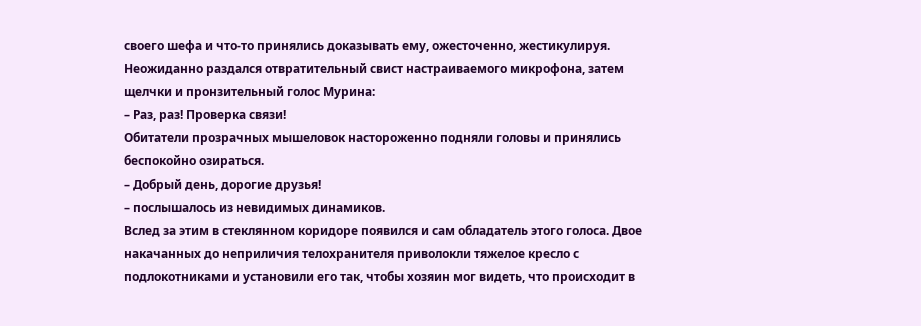своего шефа и что-то принялись доказывать ему, ожесточенно, жестикулируя.
Неожиданно раздался отвратительный свист настраиваемого микрофона, затем щелчки и пронзительный голос Мурина:
– Раз, раз! Проверка связи!
Обитатели прозрачных мышеловок настороженно подняли головы и принялись беспокойно озираться.
– Добрый день, дорогие друзья!
– послышалось из невидимых динамиков.
Вслед за этим в стеклянном коридоре появился и сам обладатель этого голоса. Двое накачанных до неприличия телохранителя приволокли тяжелое кресло с подлокотниками и установили его так, чтобы хозяин мог видеть, что происходит в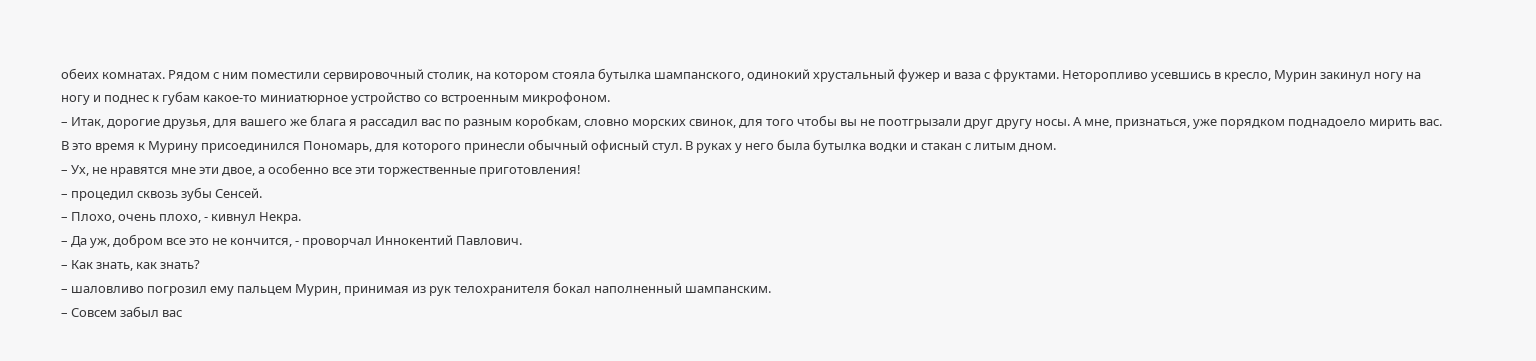обеих комнатах. Рядом с ним поместили сервировочный столик, на котором стояла бутылка шампанского, одинокий хрустальный фужер и ваза с фруктами. Неторопливо усевшись в кресло, Мурин закинул ногу на ногу и поднес к губам какое-то миниатюрное устройство со встроенным микрофоном.
– Итак, дорогие друзья, для вашего же блага я рассадил вас по разным коробкам, словно морских свинок, для того чтобы вы не поотгрызали друг другу носы. А мне, признаться, уже порядком поднадоело мирить вас.
В это время к Мурину присоединился Пономарь, для которого принесли обычный офисный стул. В руках у него была бутылка водки и стакан с литым дном.
– Ух, не нравятся мне эти двое, а особенно все эти торжественные приготовления!
– процедил сквозь зубы Сенсей.
– Плохо, очень плохо, - кивнул Некра.
– Да уж, добром все это не кончится, - проворчал Иннокентий Павлович.
– Как знать, как знать?
– шаловливо погрозил ему пальцем Мурин, принимая из рук телохранителя бокал наполненный шампанским.
– Совсем забыл вас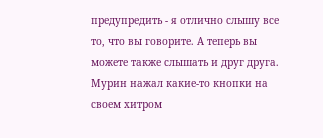предупредить - я отлично слышу все то, что вы говорите. А теперь вы можете также слышать и друг друга.
Мурин нажал какие-то кнопки на своем хитром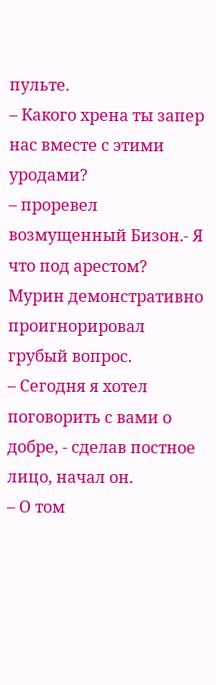пульте.
– Какого хрена ты запер нас вместе с этими уродами?
– проревел возмущенный Бизон.- Я что под арестом?
Мурин демонстративно проигнорировал грубый вопрос.
– Сегодня я хотел поговорить с вами о добре, - сделав постное лицо, начал он.
– О том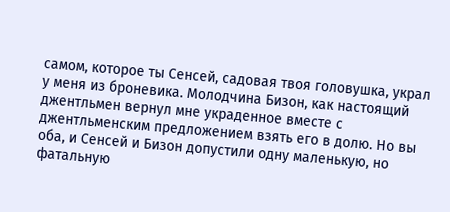самом, которое ты Сенсей, садовая твоя головушка, украл у меня из броневика. Молодчина Бизон, как настоящий джентльмен вернул мне украденное вместе с джентльменским предложением взять его в долю. Но вы оба, и Сенсей и Бизон допустили одну маленькую, но фатальную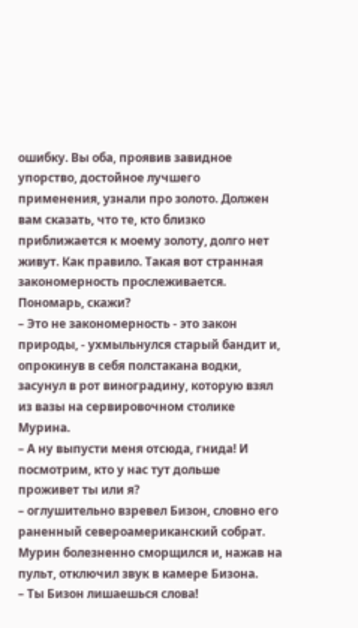ошибку. Вы оба, проявив завидное упорство, достойное лучшего применения, узнали про золото. Должен вам сказать, что те, кто близко приближается к моему золоту, долго нет живут. Как правило. Такая вот странная закономерность прослеживается. Пономарь, скажи?
– Это не закономерность - это закон природы, - ухмыльнулся старый бандит и, опрокинув в себя полстакана водки, засунул в рот виноградину, которую взял из вазы на сервировочном столике Мурина.
– А ну выпусти меня отсюда, гнида! И посмотрим, кто у нас тут дольше проживет ты или я?
– оглушительно взревел Бизон, словно его раненный североамериканский собрат.
Мурин болезненно сморщился и, нажав на пульт, отключил звук в камере Бизона.
– Ты Бизон лишаешься слова!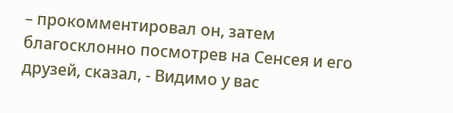– прокомментировал он, затем благосклонно посмотрев на Сенсея и его друзей, сказал, - Видимо у вас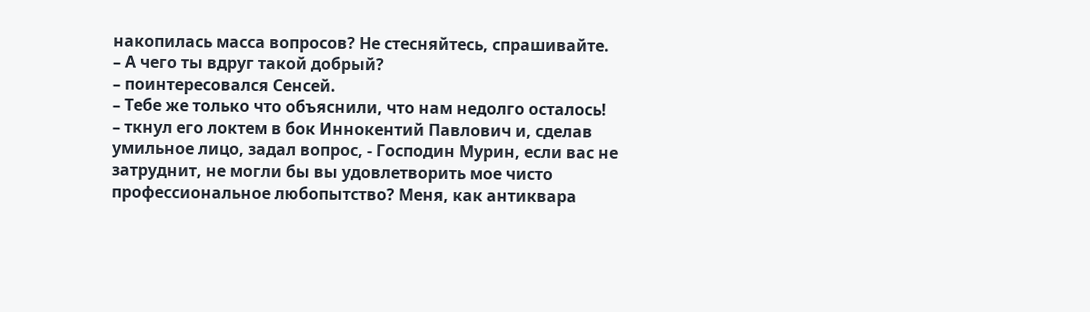накопилась масса вопросов? Не стесняйтесь, спрашивайте.
– А чего ты вдруг такой добрый?
– поинтересовался Сенсей.
– Тебе же только что объяснили, что нам недолго осталось!
– ткнул его локтем в бок Иннокентий Павлович и, сделав умильное лицо, задал вопрос, - Господин Мурин, если вас не затруднит, не могли бы вы удовлетворить мое чисто профессиональное любопытство? Меня, как антиквара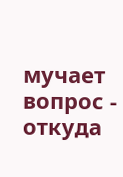мучает вопрос - откуда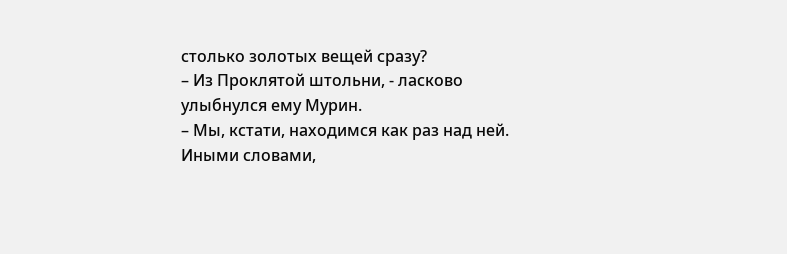столько золотых вещей сразу?
– Из Проклятой штольни, - ласково улыбнулся ему Мурин.
– Мы, кстати, находимся как раз над ней. Иными словами,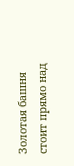Золотая башня стоит прямо над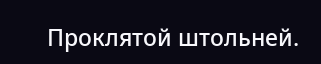Проклятой штольней.